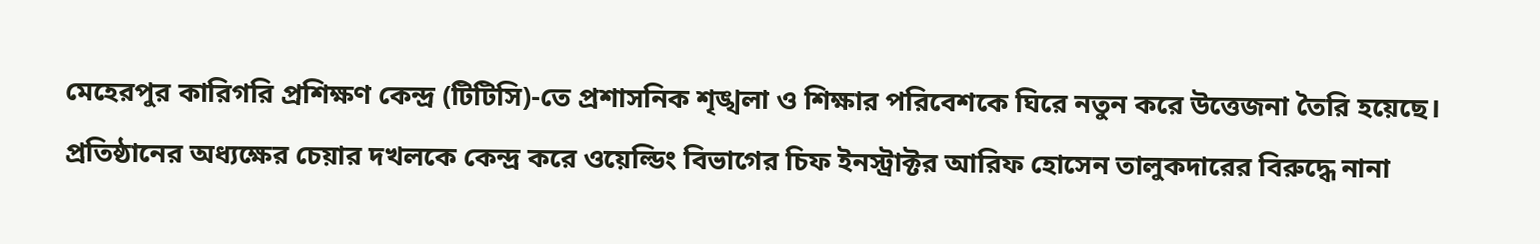মেহেরপুর কারিগরি প্রশিক্ষণ কেন্দ্র (টিটিসি)-তে প্রশাসনিক শৃঙ্খলা ও শিক্ষার পরিবেশকে ঘিরে নতুন করে উত্তেজনা তৈরি হয়েছে। প্রতিষ্ঠানের অধ্যক্ষের চেয়ার দখলকে কেন্দ্র করে ওয়েল্ডিং বিভাগের চিফ ইনস্ট্রাক্টর আরিফ হোসেন তালুকদারের বিরুদ্ধে নানা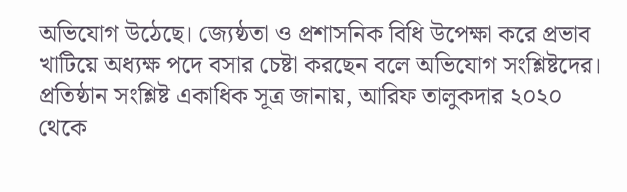অভিযোগ উঠেছে। জ্যেষ্ঠতা ও প্রশাসনিক বিধি উপেক্ষা করে প্রভাব খাটিয়ে অধ্যক্ষ পদে বসার চেষ্টা করছেন বলে অভিযোগ সংশ্লিষ্টদের।
প্রতিষ্ঠান সংশ্লিষ্ট একাধিক সূত্র জানায়, আরিফ তালুকদার ২০২০ থেকে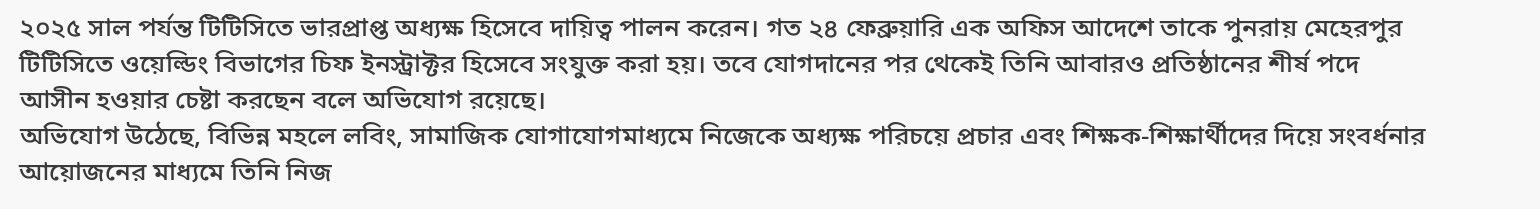২০২৫ সাল পর্যন্ত টিটিসিতে ভারপ্রাপ্ত অধ্যক্ষ হিসেবে দায়িত্ব পালন করেন। গত ২৪ ফেব্রুয়ারি এক অফিস আদেশে তাকে পুনরায় মেহেরপুর টিটিসিতে ওয়েল্ডিং বিভাগের চিফ ইনস্ট্রাক্টর হিসেবে সংযুক্ত করা হয়। তবে যোগদানের পর থেকেই তিনি আবারও প্রতিষ্ঠানের শীর্ষ পদে আসীন হওয়ার চেষ্টা করছেন বলে অভিযোগ রয়েছে।
অভিযোগ উঠেছে, বিভিন্ন মহলে লবিং, সামাজিক যোগাযোগমাধ্যমে নিজেকে অধ্যক্ষ পরিচয়ে প্রচার এবং শিক্ষক-শিক্ষার্থীদের দিয়ে সংবর্ধনার আয়োজনের মাধ্যমে তিনি নিজ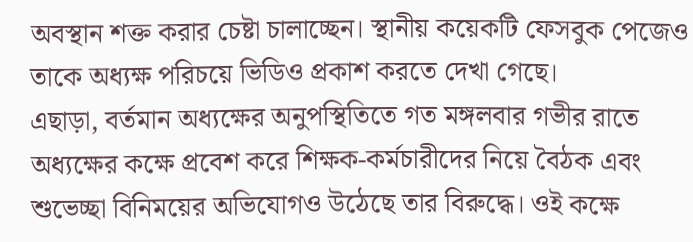অবস্থান শক্ত করার চেষ্টা চালাচ্ছেন। স্থানীয় কয়েকটি ফেসবুক পেজেও তাকে অধ্যক্ষ পরিচয়ে ভিডিও প্রকাশ করতে দেখা গেছে।
এছাড়া, বর্তমান অধ্যক্ষের অনুপস্থিতিতে গত মঙ্গলবার গভীর রাতে অধ্যক্ষের কক্ষে প্রবেশ করে শিক্ষক-কর্মচারীদের নিয়ে বৈঠক এবং শুভেচ্ছা বিনিময়ের অভিযোগও উঠেছে তার বিরুদ্ধে। ওই কক্ষে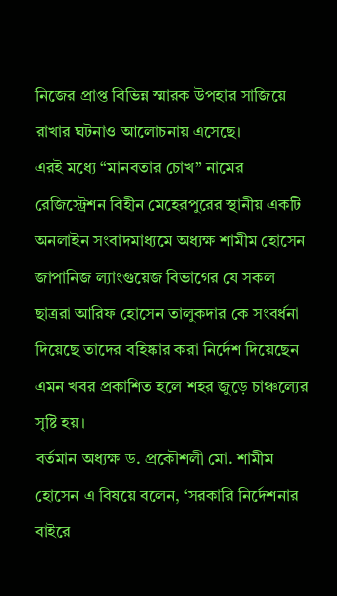নিজের প্রাপ্ত বিভিন্ন স্মারক উপহার সাজিয়ে রাখার ঘটনাও আলোচনায় এসেছে।
এরই মধ্যে “মানবতার চোখ” নামের রেজিস্ট্রেশন বিহীন মেহেরপুরের স্থানীয় একটি অনলাইন সংবাদমাধ্যমে অধ্যক্ষ শামীম হোসেন জাপানিজ ল্যাংগুয়েজ বিভাগের যে সকল ছাত্ররা আরিফ হোসেন তালুকদার কে সংবর্ধনা দিয়েছে তাদের বহিষ্কার করা নির্দেশ দিয়েছেন এমন খবর প্রকাশিত হলে শহর জুড়ে চাঞ্চল্যের সৃষ্টি হয়।
বর্তমান অধ্যক্ষ ড. প্রকৌশলী মো. শামীম হোসেন এ বিষয়ে বলেন, ‘সরকারি নির্দেশনার বাইরে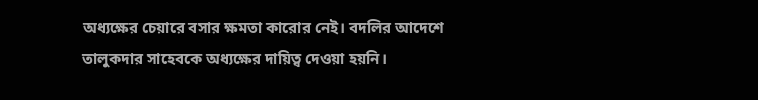অধ্যক্ষের চেয়ারে বসার ক্ষমতা কারোর নেই। বদলির আদেশে তালুকদার সাহেবকে অধ্যক্ষের দায়িত্ব দেওয়া হয়নি।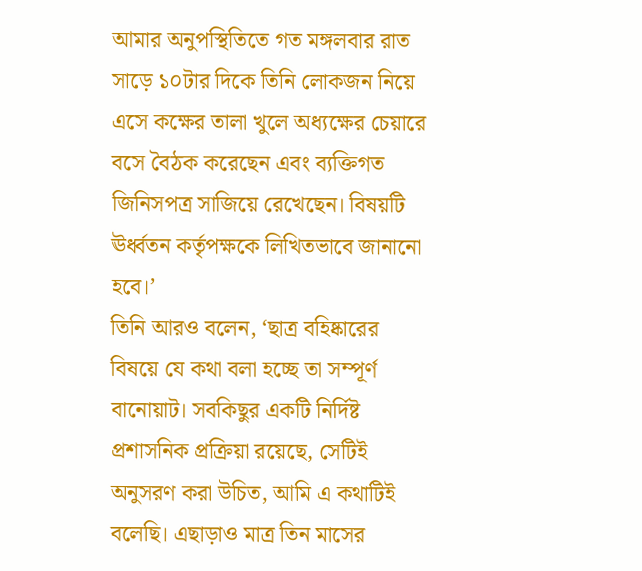আমার অনুপস্থিতিতে গত মঙ্গলবার রাত সাড়ে ১০টার দিকে তিনি লোকজন নিয়ে এসে কক্ষের তালা খুলে অধ্যক্ষের চেয়ারে বসে বৈঠক করেছেন এবং ব্যক্তিগত জিনিসপত্র সাজিয়ে রেখেছেন। বিষয়টি ঊর্ধ্বতন কর্তৃপক্ষকে লিখিতভাবে জানানো হবে।’
তিনি আরও বলেন, ‘ছাত্র বহিষ্কারের বিষয়ে যে কথা বলা হচ্ছে তা সম্পূর্ণ বানোয়াট। সবকিছুর একটি নির্দিষ্ট প্রশাসনিক প্রক্রিয়া রয়েছে, সেটিই অনুসরণ করা উচিত, আমি এ কথাটিই বলেছি। এছাড়াও মাত্র তিন মাসের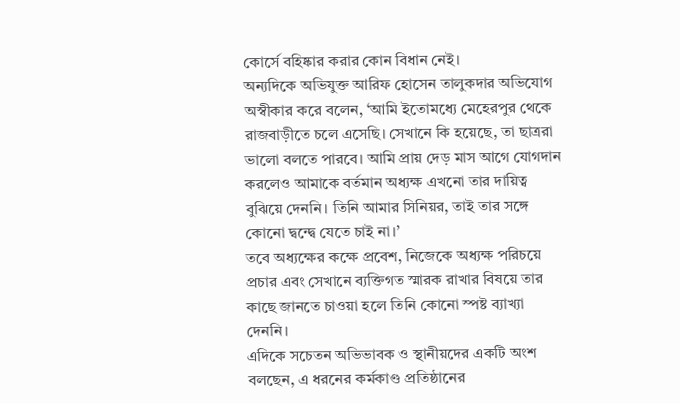কোর্সে বহিষ্কার করার কোন বিধান নেই।
অন্যদিকে অভিযুক্ত আরিফ হোসেন তালুকদার অভিযোগ অস্বীকার করে বলেন, ‘আমি ইতোমধ্যে মেহেরপুর থেকে রাজবাড়ীতে চলে এসেছি। সেখানে কি হয়েছে, তা ছাত্ররা ভালো বলতে পারবে। আমি প্রায় দেড় মাস আগে যোগদান করলেও আমাকে বর্তমান অধ্যক্ষ এখনো তার দায়িত্ব বুঝিয়ে দেননি। তিনি আমার সিনিয়র, তাই তার সঙ্গে কোনো দ্বন্দ্বে যেতে চাই না।’
তবে অধ্যক্ষের কক্ষে প্রবেশ, নিজেকে অধ্যক্ষ পরিচয়ে প্রচার এবং সেখানে ব্যক্তিগত স্মারক রাখার বিষয়ে তার কাছে জানতে চাওয়া হলে তিনি কোনো স্পষ্ট ব্যাখ্যা দেননি।
এদিকে সচেতন অভিভাবক ও স্থানীয়দের একটি অংশ বলছেন, এ ধরনের কর্মকাণ্ড প্রতিষ্ঠানের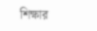শিক্ষার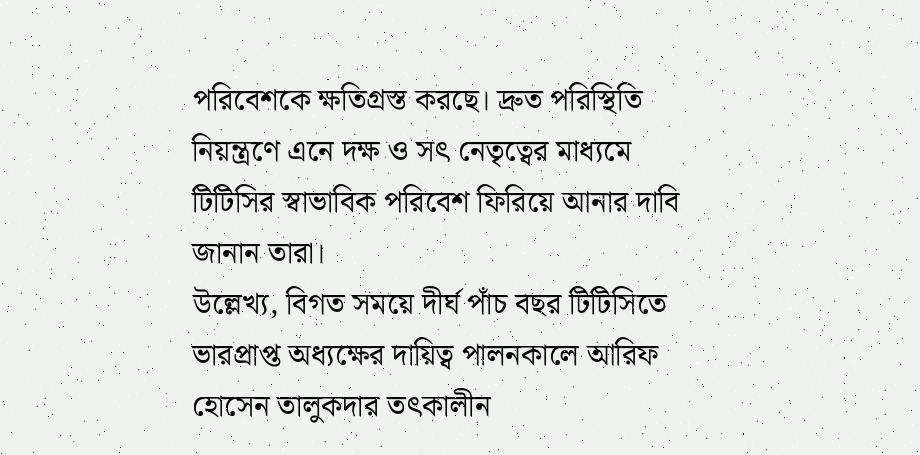পরিবেশকে ক্ষতিগ্রস্ত করছে। দ্রুত পরিস্থিতি নিয়ন্ত্রণে এনে দক্ষ ও সৎ নেতৃত্বের মাধ্যমে টিটিসির স্বাভাবিক পরিবেশ ফিরিয়ে আনার দাবি জানান তারা।
উল্লেখ্য, বিগত সময়ে দীর্ঘ পাঁচ বছর টিটিসিতে ভারপ্রাপ্ত অধ্যক্ষের দায়িত্ব পালনকালে আরিফ হোসেন তালুকদার তৎকালীন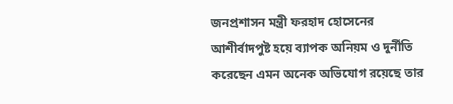জনপ্রশাসন মন্ত্রী ফরহাদ হোসেনের আশীর্বাদপুষ্ট হয়ে ব্যাপক অনিয়ম ও দুর্নীতি করেছেন এমন অনেক অভিযোগ রয়েছে তার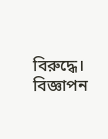বিরুদ্ধে।
বিজ্ঞাপন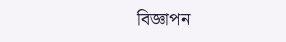বিজ্ঞাপন